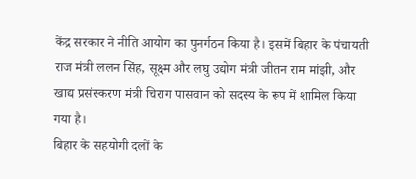केंद्र सरकार ने नीति आयोग का पुनर्गठन किया है। इसमें बिहार के पंचायती राज मंत्री ललन सिंह, सूक्ष्म और लघु उद्योग मंत्री जीतन राम मांझी, और खाद्य प्रसंस्करण मंत्री चिराग पासवान को सदस्य के रूप में शामिल किया गया है।
बिहार के सहयोगी दलों के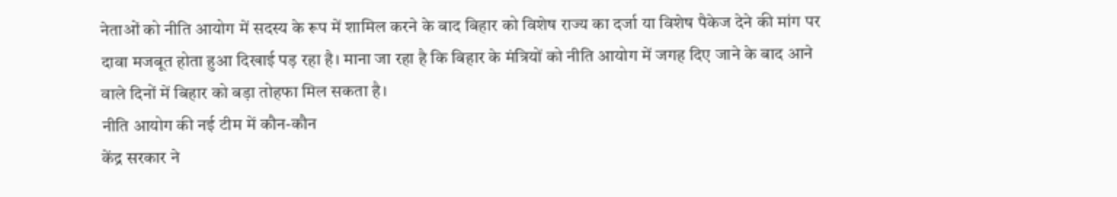नेताओं को नीति आयोग में सदस्य के रूप में शामिल करने के बाद बिहार को विशेष राज्य का दर्जा या विशेष पैकेज देने की मांग पर दावा मजबूत होता हुआ दिखाई पड़ रहा है। माना जा रहा है कि बिहार के मंत्रियों को नीति आयोग में जगह दिए जाने के बाद आने वाले दिनों में बिहार को बड़ा तोहफा मिल सकता है।
नीति आयोग की नई टीम में कौन-कौन
केंद्र सरकार ने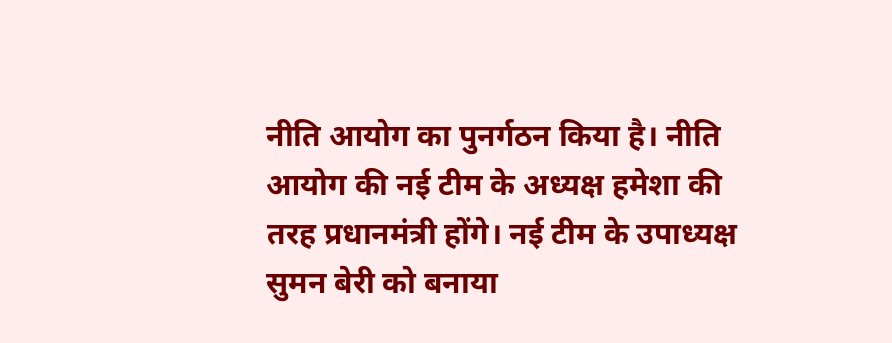नीति आयोग का पुनर्गठन किया है। नीति आयोग की नई टीम के अध्यक्ष हमेशा की तरह प्रधानमंत्री होंगे। नई टीम के उपाध्यक्ष सुमन बेरी को बनाया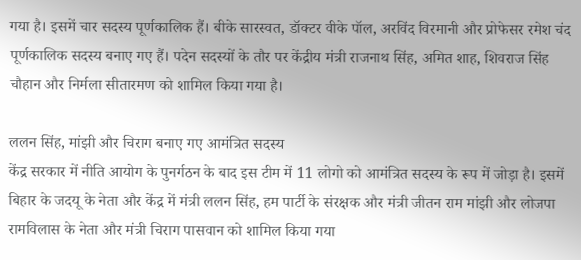गया है। इसमें चार सदस्य पूर्णकालिक हैं। बीके सारस्वत, डॉक्टर वीके पॉल, अरविंद विरमानी और प्रोफेसर रमेश चंद पूर्णकालिक सदस्य बनाए गए हैं। पदेन सदस्यों के तौर पर केंद्रीय मंत्री राजनाथ सिंह, अमित शाह, शिवराज सिंह चौहान और निर्मला सीतारमण को शामिल किया गया है।

ललन सिंह, मांझी और चिराग बनाए गए आमंत्रित सदस्य
केंद्र सरकार में नीति आयोग के पुनर्गठन के बाद इस टीम में 11 लोगो को आमंत्रित सदस्य के रूप में जोड़ा है। इसमें बिहार के जदयू के नेता और केंद्र में मंत्री ललन सिंह, हम पार्टी के संरक्षक और मंत्री जीतन राम मांझी और लोजपा रामविलास के नेता और मंत्री चिराग पासवान को शामिल किया गया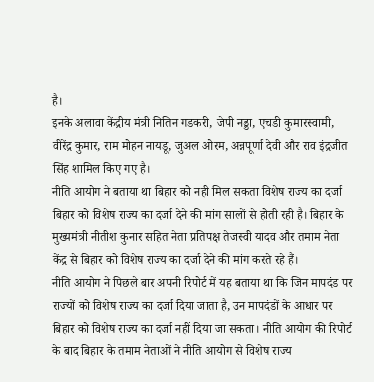है।
इनके अलावा केंद्रीय मंत्री नितिन गडकरी, जेपी नड्डा, एचडी कुमारस्वामी, वीरेंद्र कुमार, राम मोहन नायडू, जुअल ओरम, अन्नपूर्णा देवी और राव इंद्रजीत सिंह शामिल किए गए है।
नीति आयोग ने बताया था बिहार को नही मिल सकता विशेष राज्य का दर्जा
बिहार को विशेष राज्य का दर्जा देने की मांग सालों से होती रही है। बिहार के मुख्यमंत्री नीतीश कुनार सहित नेता प्रतिपक्ष तेजस्वी यादव और तमाम नेता केंद्र से बिहार को विशेष राज्य का दर्जा देने की मांग करते रहे हैं।
नीति आयोग ने पिछले बार अपनी रिपोर्ट में यह बताया था कि जिन मापदंड पर राज्यों को विशेष राज्य का दर्जा दिया जाता है, उन मापदंडों के आधार पर बिहार को विशेष राज्य का दर्जा नहीं दिया जा सकता। नीति आयोग की रिपोर्ट के बाद बिहार के तमाम नेताओं ने नीति आयोग से विशेष राज्य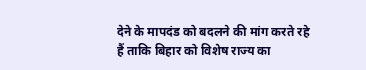देने के मापदंड को बदलने की मांग करते रहे हैं ताकि बिहार को विशेष राज्य का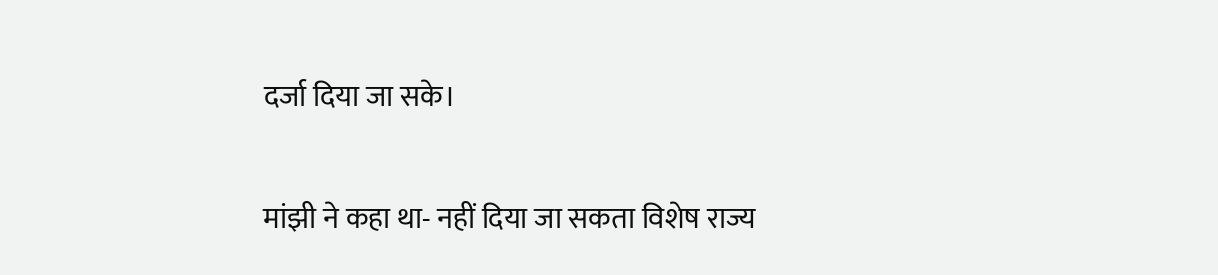दर्जा दिया जा सके।

मांझी ने कहा था- नहीं दिया जा सकता विशेष राज्य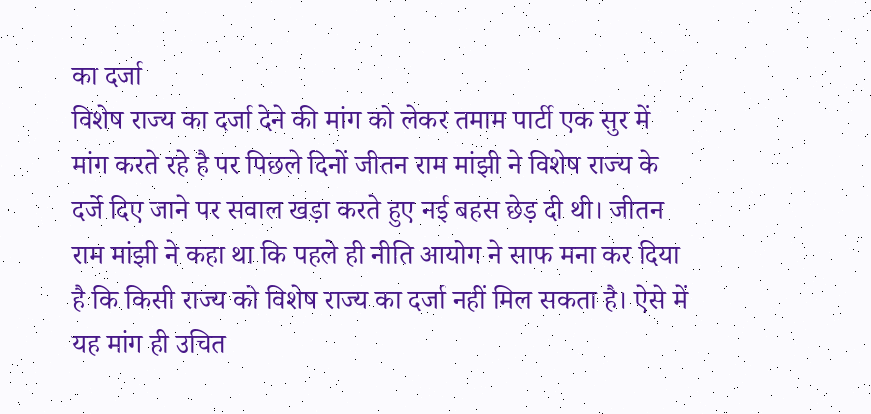का दर्जा
विशेष राज्य का दर्जा देने की मांग को लेकर तमाम पार्टी एक सुर में मांग करते रहे है पर पिछले दिनों जीतन राम मांझी ने विशेष राज्य के दर्जे दिए जाने पर सवाल खड़ा करते हुए नई बहस छेड़ दी थी। जीतन राम मांझी ने कहा था कि पहले ही नीति आयोग ने साफ मना कर दिया है कि किसी राज्य को विशेष राज्य का दर्जा नहीं मिल सकता है। ऐसे में यह मांग ही उचित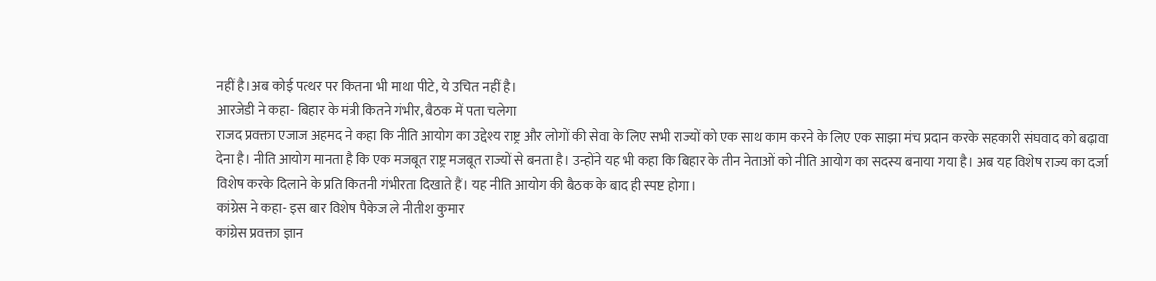नहीं है।अब कोई पत्थर पर कितना भी माथा पीटे, ये उचित नहीं है।
आरजेडी ने कहा- बिहार के मंत्री कितने गंभीर, बैठक में पता चलेगा
राजद प्रवक्ता एजाज अहमद ने कहा कि नीति आयोग का उद्देश्य राष्ट्र और लोगों की सेवा के लिए सभी राज्यों को एक साथ काम करने के लिए एक साझा मंच प्रदान करके सहकारी संघवाद को बढ़ावा देना है। नीति आयोग मानता है कि एक मजबूत राष्ट्र मजबूत राज्यों से बनता है। उन्होंने यह भी कहा कि बिहार के तीन नेताओं को नीति आयोग का सदस्य बनाया गया है। अब यह विशेष राज्य का दर्जा विशेष करके दिलाने के प्रति कितनी गंभीरता दिखाते हैं। यह नीति आयोग की बैठक के बाद ही स्पष्ट होगा।
कांग्रेस ने कहा- इस बार विशेष पैकेज ले नीतीश कुमार
कांग्रेस प्रवक्ता ज्ञान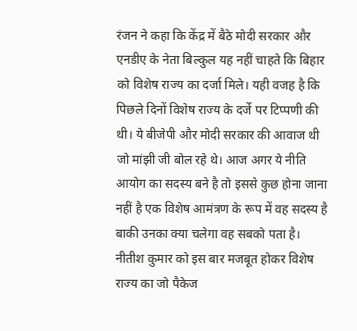रंजन ने कहा कि केंद्र में बैठे मोदी सरकार और एनडीए के नेता बिल्कुल यह नहीं चाहते कि बिहार को विशेष राज्य का दर्जा मिले। यही वजह है कि पिछले दिनों विशेष राज्य के दर्जे पर टिप्पणी की थी। ये बीजेपी और मोदी सरकार की आवाज थी जो मांझी जी बोल रहे थे। आज अगर ये नीति आयोग का सदस्य बने है तो इससे कुछ होना जाना नहीं है एक विशेष आमंत्रण के रूप में वह सदस्य है बाकी उनका क्या चलेगा वह सबको पता है। नीतीश कुमार को इस बार मजबूत होकर विशेष राज्य का जो पैकेज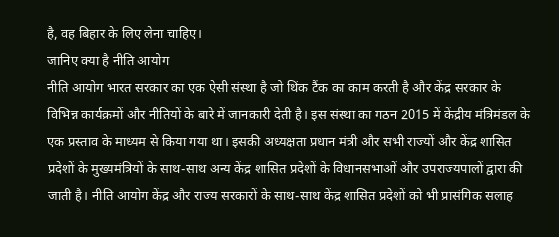है, वह बिहार के लिए लेना चाहिए।
जानिए क्या है नीति आयोग
नीति आयोग भारत सरकार का एक ऐसी संस्था है जो थिंक टैंक का काम करती है और केंद्र सरकार के विभिन्न कार्यक्रमों और नीतियों के बारे में जानकारी देती है। इस संस्था का गठन 2015 में केंद्रीय मंत्रिमंडल के एक प्रस्ताव के माध्यम से किया गया था। इसकी अध्यक्षता प्रधान मंत्री और सभी राज्यों और केंद्र शासित प्रदेशों के मुख्यमंत्रियों के साथ-साथ अन्य केंद्र शासित प्रदेशों के विधानसभाओं और उपराज्यपालों द्वारा की जाती है। नीति आयोग केंद्र और राज्य सरकारों के साथ-साथ केंद्र शासित प्रदेशों को भी प्रासंगिक सलाह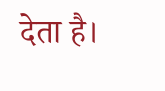देता है।